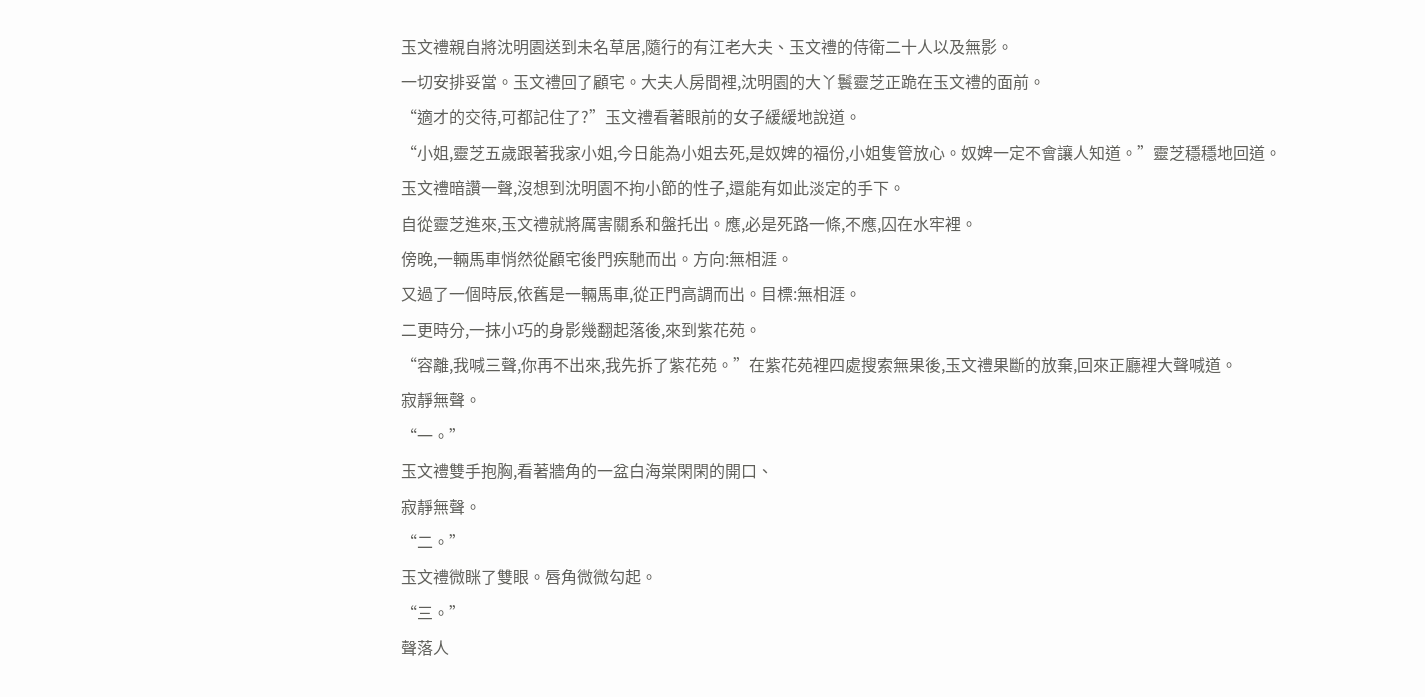玉文禮親自將沈明園送到未名草居,隨行的有江老大夫、玉文禮的侍衛二十人以及無影。
一切安排妥當。玉文禮回了顧宅。大夫人房間裡,沈明園的大丫鬟靈芝正跪在玉文禮的面前。
“適才的交待,可都記住了?”玉文禮看著眼前的女子緩緩地說道。
“小姐,靈芝五歲跟著我家小姐,今日能為小姐去死,是奴婢的福份,小姐隻管放心。奴婢一定不會讓人知道。”靈芝穩穩地回道。
玉文禮暗讚一聲,沒想到沈明園不拘小節的性子,還能有如此淡定的手下。
自從靈芝進來,玉文禮就將厲害關系和盤托出。應,必是死路一條,不應,囚在水牢裡。
傍晚,一輛馬車悄然從顧宅後門疾馳而出。方向:無相涯。
又過了一個時辰,依舊是一輛馬車,從正門高調而出。目標:無相涯。
二更時分,一抹小巧的身影幾翻起落後,來到紫花苑。
“容離,我喊三聲,你再不出來,我先拆了紫花苑。”在紫花苑裡四處搜索無果後,玉文禮果斷的放棄,回來正廳裡大聲喊道。
寂靜無聲。
“一。”
玉文禮雙手抱胸,看著牆角的一盆白海棠閑閑的開口、
寂靜無聲。
“二。”
玉文禮微眯了雙眼。唇角微微勾起。
“三。”
聲落人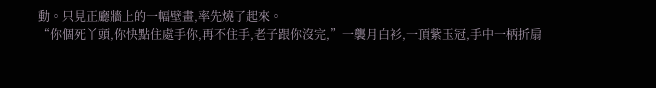動。只見正廳牆上的一幅壁畫,率先燒了起來。
“你個死丫頭,你快點住處手你,再不住手,老子跟你沒完,”一襲月白衫,一頂紫玉冠,手中一柄折扇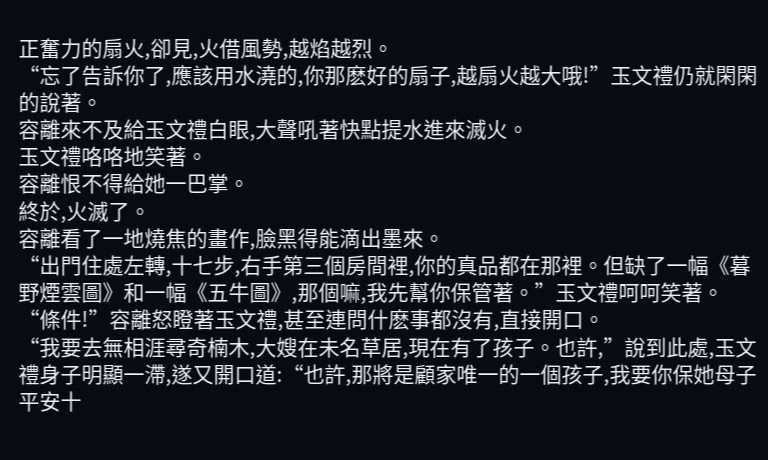正奮力的扇火,卻見,火借風勢,越焰越烈。
“忘了告訴你了,應該用水澆的,你那麽好的扇子,越扇火越大哦!”玉文禮仍就閑閑的說著。
容離來不及給玉文禮白眼,大聲吼著快點提水進來滅火。
玉文禮咯咯地笑著。
容離恨不得給她一巴掌。
終於,火滅了。
容離看了一地燒焦的畫作,臉黑得能滴出墨來。
“出門住處左轉,十七步,右手第三個房間裡,你的真品都在那裡。但缺了一幅《暮野煙雲圖》和一幅《五牛圖》,那個嘛,我先幫你保管著。”玉文禮呵呵笑著。
“條件!”容離怒瞪著玉文禮,甚至連問什麽事都沒有,直接開口。
“我要去無相涯尋奇楠木,大嫂在未名草居,現在有了孩子。也許,”說到此處,玉文禮身子明顯一滯,遂又開口道:“也許,那將是顧家唯一的一個孩子,我要你保她母子平安十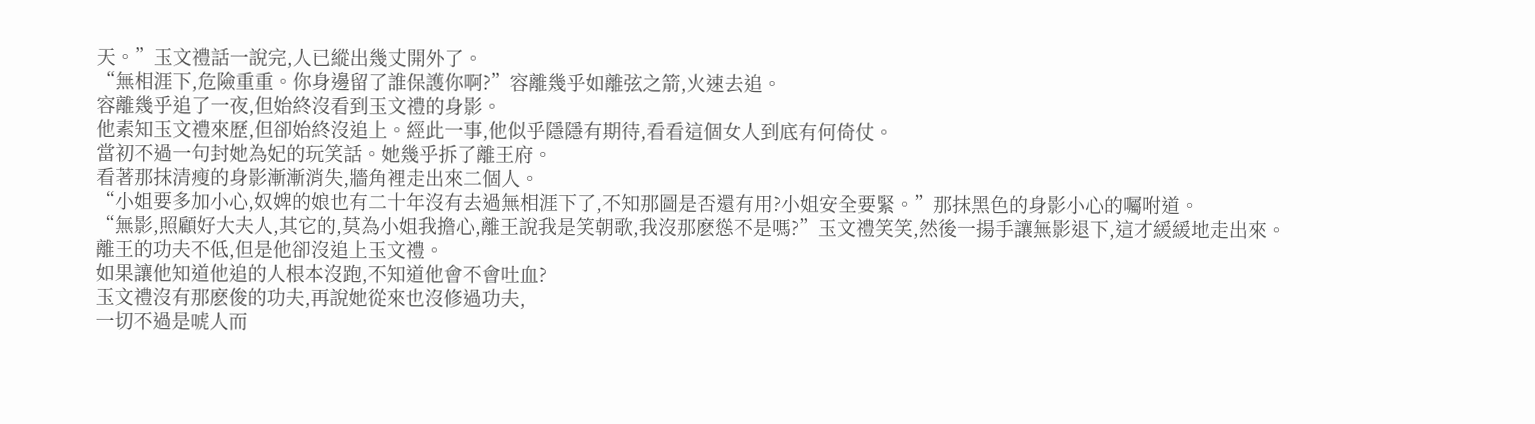天。”玉文禮話一說完,人已縱出幾丈開外了。
“無相涯下,危險重重。你身邊留了誰保護你啊?”容離幾乎如離弦之箭,火速去追。
容離幾乎追了一夜,但始終沒看到玉文禮的身影。
他素知玉文禮來歷,但卻始終沒追上。經此一事,他似乎隱隱有期待,看看這個女人到底有何倚仗。
當初不過一句封她為妃的玩笑話。她幾乎拆了離王府。
看著那抹清瘦的身影漸漸消失,牆角裡走出來二個人。
“小姐要多加小心,奴婢的娘也有二十年沒有去過無相涯下了,不知那圖是否還有用?小姐安全要緊。”那抹黑色的身影小心的囑咐道。
“無影,照顧好大夫人,其它的,莫為小姐我擔心,離王說我是笑朝歌,我沒那麽慫不是嗎?”玉文禮笑笑,然後一揚手讓無影退下,這才緩緩地走出來。
離王的功夫不低,但是他卻沒追上玉文禮。
如果讓他知道他追的人根本沒跑,不知道他會不會吐血?
玉文禮沒有那麽俊的功夫,再說她從來也沒修過功夫,
一切不過是唬人而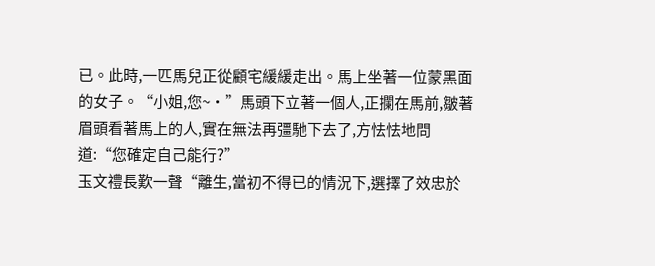已。此時,一匹馬兒正從顧宅緩緩走出。馬上坐著一位蒙黑面的女子。“小姐,您~·”馬頭下立著一個人,正攔在馬前,皺著眉頭看著馬上的人,實在無法再彊馳下去了,方怯怯地問道:“您確定自己能行?”
玉文禮長歎一聲“離生,當初不得已的情況下,選擇了效忠於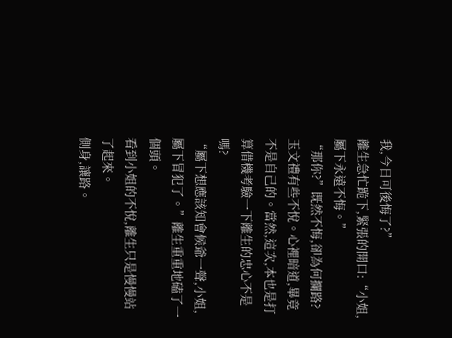我,今日可後悔了?”
離生急忙跪下,緊張的開口:“小姐,屬下永遠不悔。”
“那你?”既然不悔,卻為何攔路?玉文禮有些不悅。心裡暗道,畢竟不是自己的。當然,這次,本也是打算借機考驗一下離生的忠心不是嗎?
“屬下想應該知會候爺一聲,小姐,屬下冒犯了。”離生重重地磕了一個頭。
看到小姐的不悅,離生只是慢慢站了起來。
側身,讓路。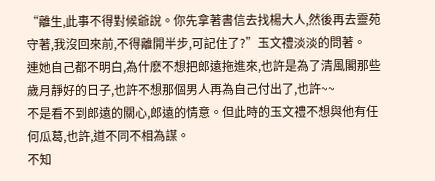“離生,此事不得對候爺說。你先拿著書信去找楊大人,然後再去靈苑守著,我沒回來前,不得離開半步,可記住了?”玉文禮淡淡的問著。
連她自己都不明白,為什麽不想把郎遠拖進來,也許是為了清風閣那些歲月靜好的日子,也許不想那個男人再為自己付出了,也許~~
不是看不到郎遠的關心,郎遠的情意。但此時的玉文禮不想與他有任何瓜葛,也許,道不同不相為謀。
不知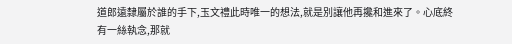道郎遠隸屬於誰的手下,玉文禮此時唯一的想法,就是別讓他再攙和進來了。心底終有一絲執念,那就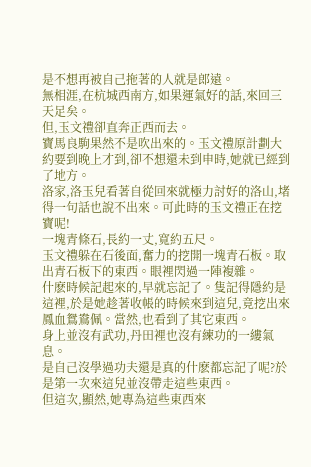是不想再被自己拖著的人就是郎遠。
無相涯,在杭城西南方,如果運氣好的話,來回三天足矣。
但,玉文禮卻直奔正西而去。
寶馬良駒果然不是吹出來的。玉文禮原計劃大約要到晚上才到,卻不想還未到申時,她就已經到了地方。
洛家,洛玉兒看著自從回來就極力討好的洛山,堵得一句話也說不出來。可此時的玉文禮正在挖寶呢!
一塊青條石,長約一丈,寬約五尺。
玉文禮躲在石後面,奮力的挖開一塊青石板。取出青石板下的東西。眼裡閃過一陣複雜。
什麽時候記起來的,早就忘記了。隻記得隱約是這裡,於是她趁著收帳的時候來到這兒,竟挖出來鳳血鴛鴦佩。當然,也看到了其它東西。
身上並沒有武功,丹田裡也沒有練功的一縷氣息。
是自己沒學過功夫還是真的什麽都忘記了呢?於是第一次來這兒並沒帶走這些東西。
但這次,顯然,她專為這些東西來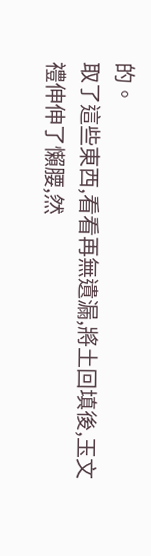的。
取了這些東西,看看再無遺漏,將土回填後,玉文禮伸伸了懶腰,然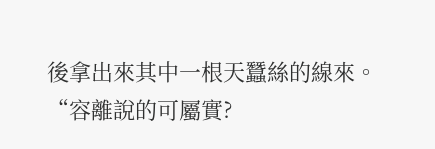後拿出來其中一根天蠶絲的線來。
“容離說的可屬實?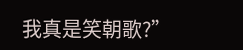我真是笑朝歌?”